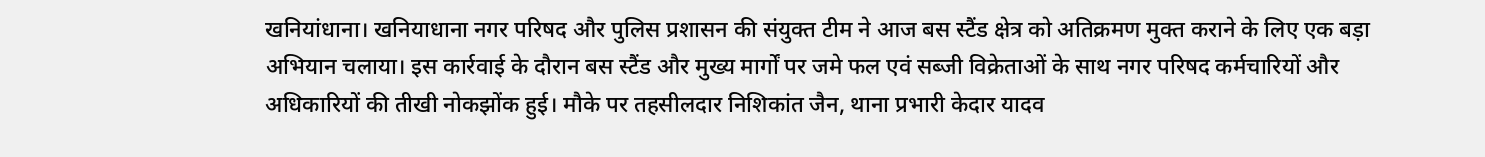खनियांधाना। खनियाधाना नगर परिषद और पुलिस प्रशासन की संयुक्त टीम ने आज बस स्टैंड क्षेत्र को अतिक्रमण मुक्त कराने के लिए एक बड़ा अभियान चलाया। इस कार्रवाई के दौरान बस स्टैंड और मुख्य मार्गों पर जमे फल एवं सब्जी विक्रेताओं के साथ नगर परिषद कर्मचारियों और अधिकारियों की तीखी नोकझोंक हुई। मौके पर तहसीलदार निशिकांत जैन, थाना प्रभारी केदार यादव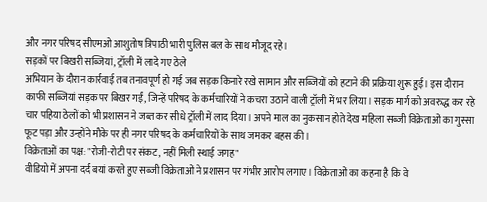और नगर परिषद सीएमओ आशुतोष त्रिपाठी भारी पुलिस बल के साथ मौजूद रहे।
सड़कों पर बिखरी सब्जियां, ट्रॉली में लादे गए ठेले
अभियान के दौरान कार्रवाई तब तनावपूर्ण हो गई जब सड़क किनारे रखे सामान और सब्जियों को हटाने की प्रक्रिया शुरू हुई। इस दौरान काफी सब्जियां सड़क पर बिखर गईं, जिन्हें परिषद के कर्मचारियों ने कचरा उठाने वाली ट्रॉली में भर लिया। सड़क मार्ग को अवरुद्ध कर रहे चार पहिया ठेलों को भी प्रशासन ने जब्त कर सीधे ट्रॉली में लाद दिया। अपने माल का नुकसान होते देख महिला सब्जी विक्रेताओं का गुस्सा फूट पड़ा और उन्होंने मौके पर ही नगर परिषद के कर्मचारियों के साथ जमकर बहस की।
विक्रेताओं का पक्ष: "रोजी-रोटी पर संकट, नहीं मिली स्थाई जगह"
वीडियो में अपना दर्द बयां करते हुए सब्जी विक्रेताओं ने प्रशासन पर गंभीर आरोप लगाए। विक्रेताओं का कहना है कि वे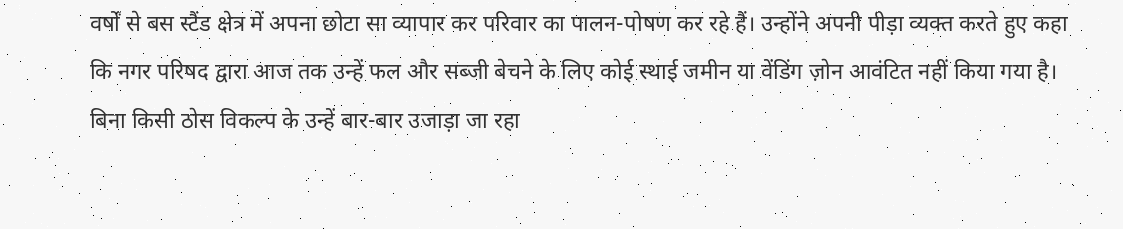वर्षों से बस स्टैंड क्षेत्र में अपना छोटा सा व्यापार कर परिवार का पालन-पोषण कर रहे हैं। उन्होंने अपनी पीड़ा व्यक्त करते हुए कहा कि नगर परिषद द्वारा आज तक उन्हें फल और सब्जी बेचने के लिए कोई स्थाई जमीन या वेंडिंग ज़ोन आवंटित नहीं किया गया है। बिना किसी ठोस विकल्प के उन्हें बार-बार उजाड़ा जा रहा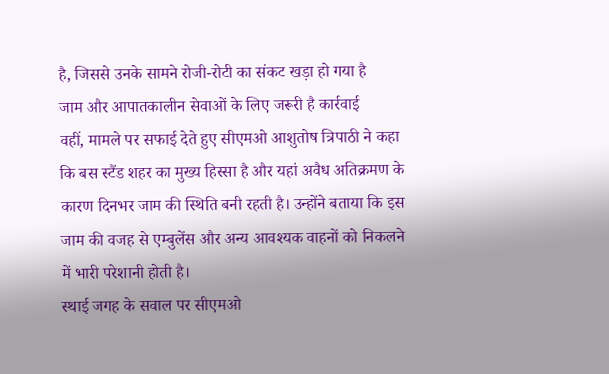है, जिससे उनके सामने रोजी-रोटी का संकट खड़ा हो गया है
जाम और आपातकालीन सेवाओं के लिए जरूरी है कार्रवाई
वहीं, मामले पर सफाई देते हुए सीएमओ आशुतोष त्रिपाठी ने कहा कि बस स्टैंड शहर का मुख्य हिस्सा है और यहां अवैध अतिक्रमण के कारण दिनभर जाम की स्थिति बनी रहती है। उन्होंने बताया कि इस जाम की वजह से एम्बुलेंस और अन्य आवश्यक वाहनों को निकलने में भारी परेशानी होती है।
स्थाई जगह के सवाल पर सीएमओ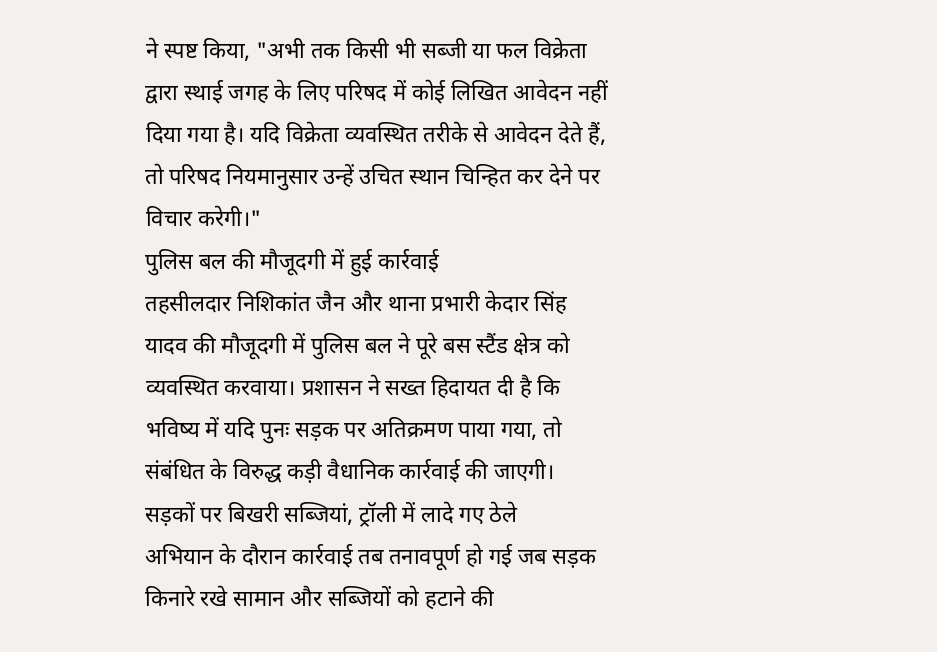ने स्पष्ट किया, "अभी तक किसी भी सब्जी या फल विक्रेता द्वारा स्थाई जगह के लिए परिषद में कोई लिखित आवेदन नहीं दिया गया है। यदि विक्रेता व्यवस्थित तरीके से आवेदन देते हैं, तो परिषद नियमानुसार उन्हें उचित स्थान चिन्हित कर देने पर विचार करेगी।"
पुलिस बल की मौजूदगी में हुई कार्रवाई
तहसीलदार निशिकांत जैन और थाना प्रभारी केदार सिंह यादव की मौजूदगी में पुलिस बल ने पूरे बस स्टैंड क्षेत्र को व्यवस्थित करवाया। प्रशासन ने सख्त हिदायत दी है कि भविष्य में यदि पुनः सड़क पर अतिक्रमण पाया गया, तो संबंधित के विरुद्ध कड़ी वैधानिक कार्रवाई की जाएगी।
सड़कों पर बिखरी सब्जियां, ट्रॉली में लादे गए ठेले
अभियान के दौरान कार्रवाई तब तनावपूर्ण हो गई जब सड़क किनारे रखे सामान और सब्जियों को हटाने की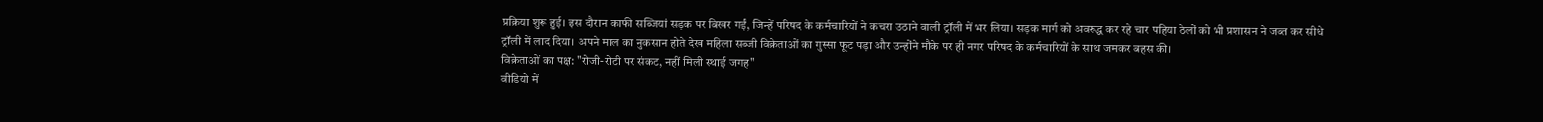प्रक्रिया शुरू हुई। इस दौरान काफी सब्जियां सड़क पर बिखर गईं, जिन्हें परिषद के कर्मचारियों ने कचरा उठाने वाली ट्रॉली में भर लिया। सड़क मार्ग को अवरुद्ध कर रहे चार पहिया ठेलों को भी प्रशासन ने जब्त कर सीधे ट्रॉली में लाद दिया। अपने माल का नुकसान होते देख महिला सब्जी विक्रेताओं का गुस्सा फूट पड़ा और उन्होंने मौके पर ही नगर परिषद के कर्मचारियों के साथ जमकर बहस की।
विक्रेताओं का पक्ष: "रोजी-रोटी पर संकट, नहीं मिली स्थाई जगह"
वीडियो में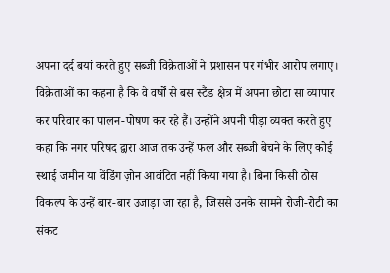अपना दर्द बयां करते हुए सब्जी विक्रेताओं ने प्रशासन पर गंभीर आरोप लगाए। विक्रेताओं का कहना है कि वे वर्षों से बस स्टैंड क्षेत्र में अपना छोटा सा व्यापार कर परिवार का पालन-पोषण कर रहे हैं। उन्होंने अपनी पीड़ा व्यक्त करते हुए कहा कि नगर परिषद द्वारा आज तक उन्हें फल और सब्जी बेचने के लिए कोई स्थाई जमीन या वेंडिंग ज़ोन आवंटित नहीं किया गया है। बिना किसी ठोस विकल्प के उन्हें बार-बार उजाड़ा जा रहा है, जिससे उनके सामने रोजी-रोटी का संकट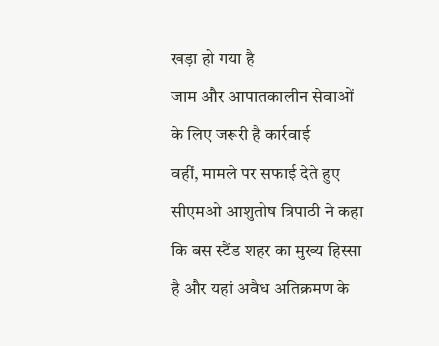खड़ा हो गया है
जाम और आपातकालीन सेवाओं के लिए जरूरी है कार्रवाई
वहीं, मामले पर सफाई देते हुए सीएमओ आशुतोष त्रिपाठी ने कहा कि बस स्टैंड शहर का मुख्य हिस्सा है और यहां अवैध अतिक्रमण के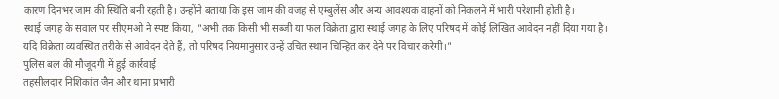कारण दिनभर जाम की स्थिति बनी रहती है। उन्होंने बताया कि इस जाम की वजह से एम्बुलेंस और अन्य आवश्यक वाहनों को निकलने में भारी परेशानी होती है।
स्थाई जगह के सवाल पर सीएमओ ने स्पष्ट किया, "अभी तक किसी भी सब्जी या फल विक्रेता द्वारा स्थाई जगह के लिए परिषद में कोई लिखित आवेदन नहीं दिया गया है। यदि विक्रेता व्यवस्थित तरीके से आवेदन देते हैं, तो परिषद नियमानुसार उन्हें उचित स्थान चिन्हित कर देने पर विचार करेगी।"
पुलिस बल की मौजूदगी में हुई कार्रवाई
तहसीलदार निशिकांत जैन और थाना प्रभारी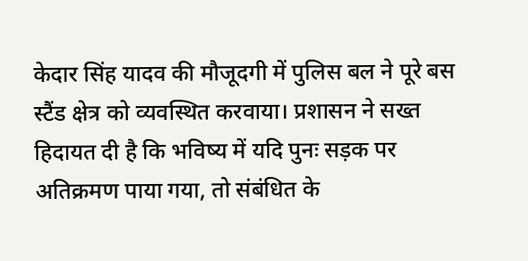केदार सिंह यादव की मौजूदगी में पुलिस बल ने पूरे बस स्टैंड क्षेत्र को व्यवस्थित करवाया। प्रशासन ने सख्त हिदायत दी है कि भविष्य में यदि पुनः सड़क पर अतिक्रमण पाया गया, तो संबंधित के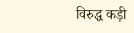विरुद्ध कड़ी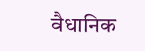वैधानिक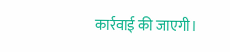कार्रवाई की जाएगी।